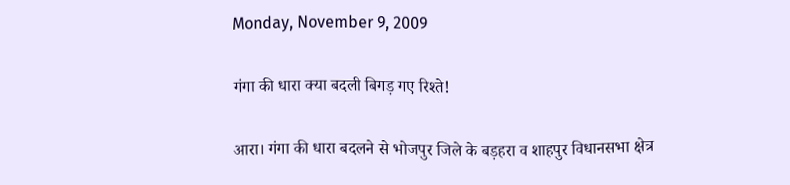Monday, November 9, 2009

गंगा की धारा क्या बदली बिगड़ गए रिश्ते!

आरा। गंगा की धारा बदलने से भोजपुर जिले के बड़हरा व शाहपुर विधानसभा क्षेत्र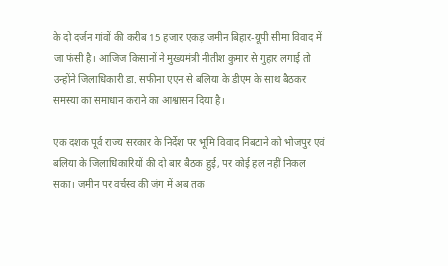के दो दर्जन गांवों की करीब 15 हजार एकड़ जमीन बिहार-यूपी सीमा विवाद में जा फंसी है। आजिज किसानों ने मुख्यमंत्री नीतीश कुमार से गुहार लगाई तो उन्होंने जिलाधिकारी डा. सफीना एएन से बलिया के डीएम के साथ बैठकर समस्या का समाधान कराने का आश्वासन दिया है।

एक दशक पूर्व राज्य सरकार के निर्देश पर भूमि विवाद निबटाने को भोजपुर एवं बलिया के जिलाधिकारियों की दो बार बैठक हुई, पर कोई हल नहीं निकल सका। जमीन पर वर्चस्व की जंग में अब तक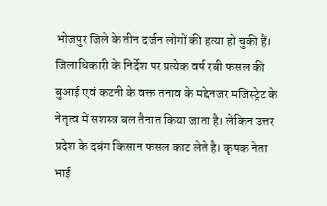भोजपुर जिले के तीन दर्जन लोगों की हत्या हो चुकी हैं। जिलाधिकारी के निर्देश पर प्रत्येक वर्ष रबी फसल की बुआई एवं कटनी के वक्त तनाव के मद्देनजर मजिस्ट्रेट के नेतृत्व में सशस्त्र बल तैनात किया जाता है। लेकिन उत्तर प्रदेश के दबंग किसान फसल काट लेते है। कृषक नेता भाई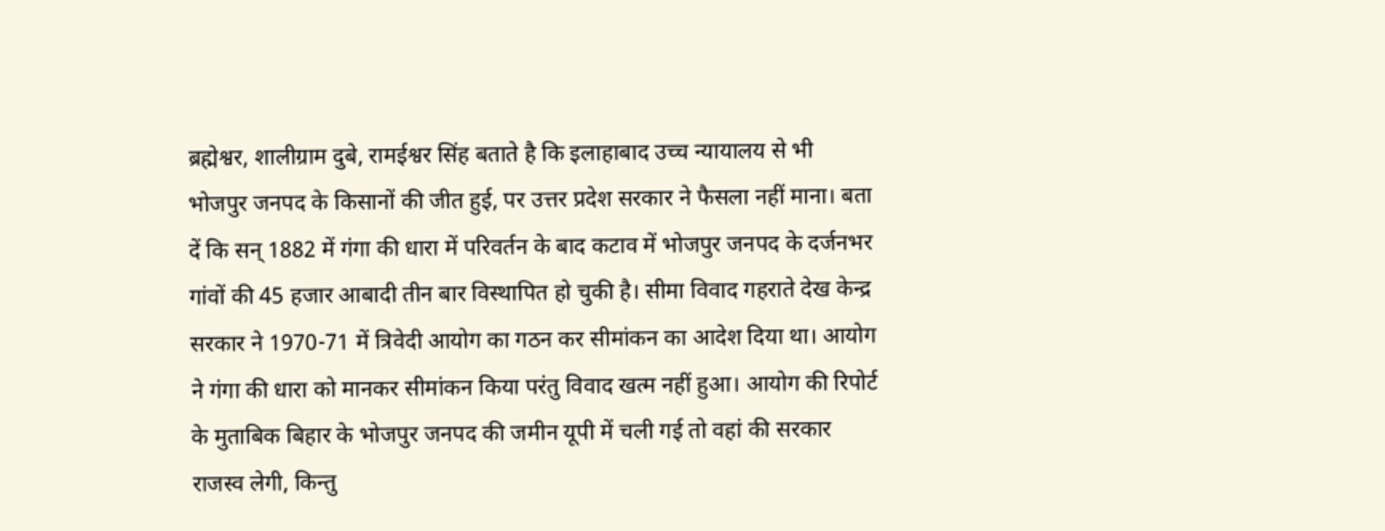ब्रह्मेश्वर, शालीग्राम दुबे, रामईश्वर सिंह बताते है कि इलाहाबाद उच्च न्यायालय से भी भोजपुर जनपद के किसानों की जीत हुई, पर उत्तर प्रदेश सरकार ने फैसला नहीं माना। बता दें कि सन् 1882 में गंगा की धारा में परिवर्तन के बाद कटाव में भोजपुर जनपद के दर्जनभर गांवों की 45 हजार आबादी तीन बार विस्थापित हो चुकी है। सीमा विवाद गहराते देख केन्द्र सरकार ने 1970-71 में त्रिवेदी आयोग का गठन कर सीमांकन का आदेश दिया था। आयोग ने गंगा की धारा को मानकर सीमांकन किया परंतु विवाद खत्म नहीं हुआ। आयोग की रिपोर्ट के मुताबिक बिहार के भोजपुर जनपद की जमीन यूपी में चली गई तो वहां की सरकार राजस्व लेगी, किन्तु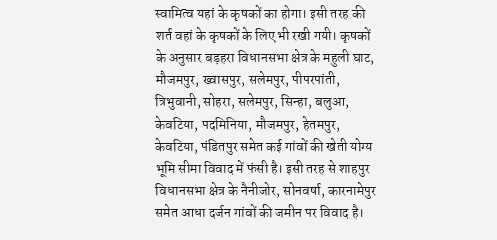स्वामित्व यहां के कृषकों का होगा। इसी तरह की शर्त वहां के कृषकों के लिए भी रखी गयी। कृषकों के अनुसार बड़हरा विधानसभा क्षेत्र के महुली घाट, मौजमपुर, ख्वासपुर, सलेमपुर, पीपरपांती, त्रिभुवानी, सोहरा, सलेमपुर, सिन्हा, बलुआ, केवटिया, पदमिनिया, मौजमपुर, हेतमपुर, केवटिया, पंडितपुर समेत कई गांवों की खेती योग्य भूमि सीमा विवाद में फंसी है। इसी तरह से शाहपुर विधानसभा क्षेत्र के नैनीजोर, सोनवर्षा, कारनामेपुर समेत आधा दर्जन गांवों की जमीन पर विवाद है।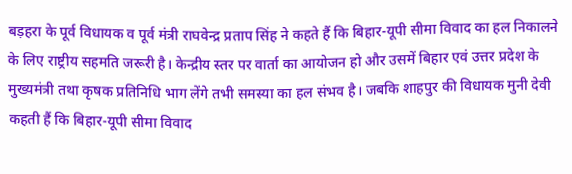बड़हरा के पूर्व विधायक व पूर्व मंत्री राघवेन्द्र प्रताप सिंह ने कहते हैं कि बिहार-यूपी सीमा विवाद का हल निकालने के लिए राष्ट्रीय सहमति जरूरी है। केन्द्रीय स्तर पर वार्ता का आयोजन हो और उसमें बिहार एवं उत्तर प्रदेश के मुख्यमंत्री तथा कृषक प्रतिनिधि भाग लेंगे तभी समस्या का हल संभव है। जबकि शाहपुर की विधायक मुनी देवी कहती हैं कि बिहार-यूपी सीमा विवाद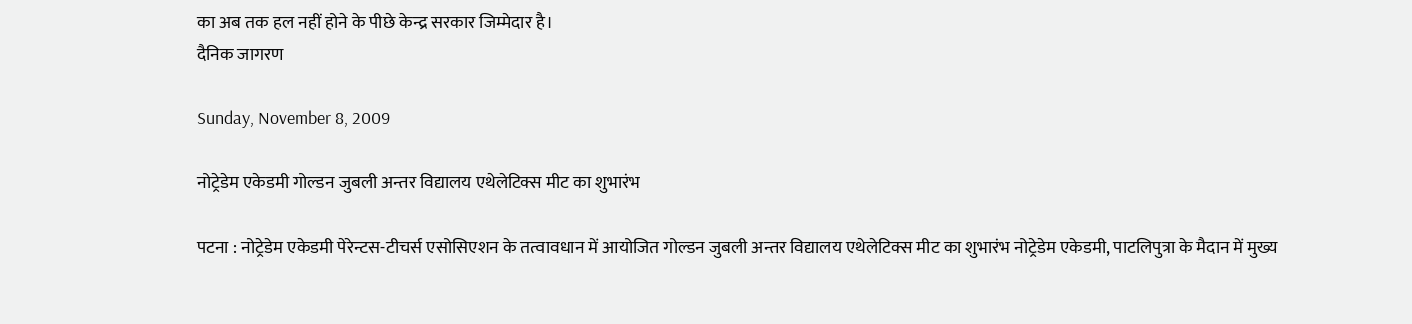का अब तक हल नहीं होने के पीछे केन्द्र सरकार जिम्मेदार है।
दैनिक जागरण

Sunday, November 8, 2009

नोट्रेडेम एकेडमी गोल्डन जुबली अन्तर विद्यालय एथेलेटिक्स मीट का शुभारंभ

पटना : नोट्रेडेम एकेडमी पेरेन्टस-टीचर्स एसोसिएशन के तत्वावधान में आयोजित गोल्डन जुबली अन्तर विद्यालय एथेलेटिक्स मीट का शुभारंभ नोट्रेडेम एकेडमी, पाटलिपुत्रा के मैदान में मुख्य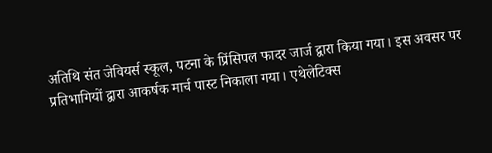अतिथि संत जेवियर्स स्कूल, पटना के प्रिंसिपल फादर जार्ज द्वारा किया गया। इस अवसर पर प्रतिभागियों द्वारा आकर्षक मार्च पास्ट निकाला गया। एथेलेटिक्स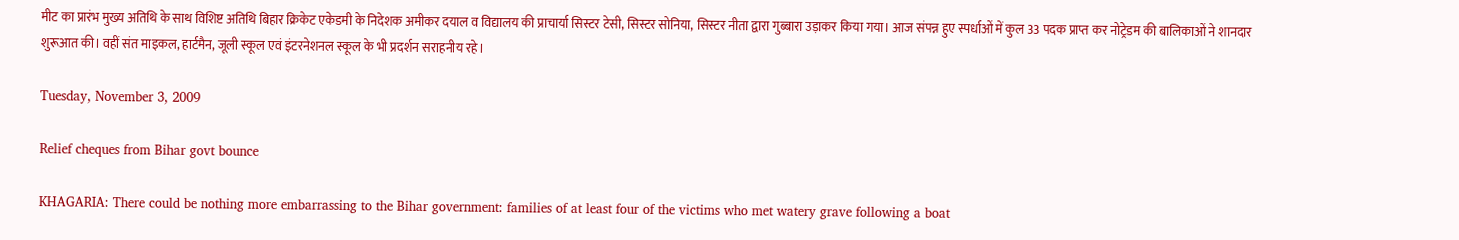मीट का प्रारंभ मुख्य अतिथि के साथ विशिष्ट अतिथि बिहार क्रिकेट एकेडमी के निदेशक अमीकर दयाल व विद्यालय की प्राचार्या सिस्टर टेसी, सिस्टर सोनिया, सिस्टर नीता द्वारा गुब्बारा उड़ाकर किया गया। आज संपन्न हुए स्पर्धाओं में कुल 33 पदक प्राप्त कर नोट्रेडम की बालिकाओं ने शानदार शुरूआत की। वहीं संत माइकल, हार्टमैन, जूली स्कूल एवं इंटरनेशनल स्कूल के भी प्रदर्शन सराहनीय रहे।

Tuesday, November 3, 2009

Relief cheques from Bihar govt bounce

KHAGARIA: There could be nothing more embarrassing to the Bihar government: families of at least four of the victims who met watery grave following a boat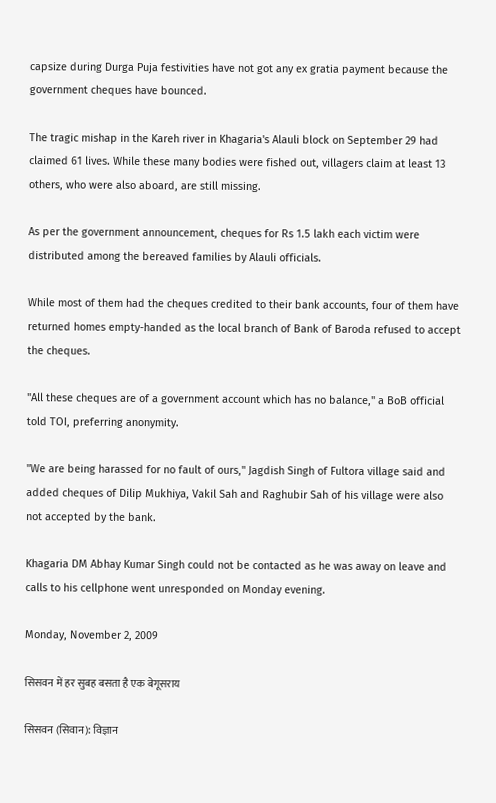capsize during Durga Puja festivities have not got any ex gratia payment because the government cheques have bounced.

The tragic mishap in the Kareh river in Khagaria's Alauli block on September 29 had claimed 61 lives. While these many bodies were fished out, villagers claim at least 13 others, who were also aboard, are still missing.

As per the government announcement, cheques for Rs 1.5 lakh each victim were distributed among the bereaved families by Alauli officials.

While most of them had the cheques credited to their bank accounts, four of them have returned homes empty-handed as the local branch of Bank of Baroda refused to accept the cheques.

"All these cheques are of a government account which has no balance," a BoB official told TOI, preferring anonymity.

"We are being harassed for no fault of ours," Jagdish Singh of Fultora village said and added cheques of Dilip Mukhiya, Vakil Sah and Raghubir Sah of his village were also not accepted by the bank.

Khagaria DM Abhay Kumar Singh could not be contacted as he was away on leave and calls to his cellphone went unresponded on Monday evening.

Monday, November 2, 2009

सिसवन में हर सुबह बसता है एक बेगूसराय

सिसवन (सिवान): विज्ञान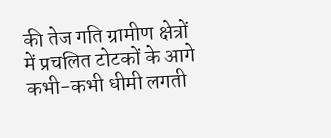की तेज गति ग्रामीण क्षेत्रों में प्रचलित टोटकों के आगे कभी-कभी धीमी लगती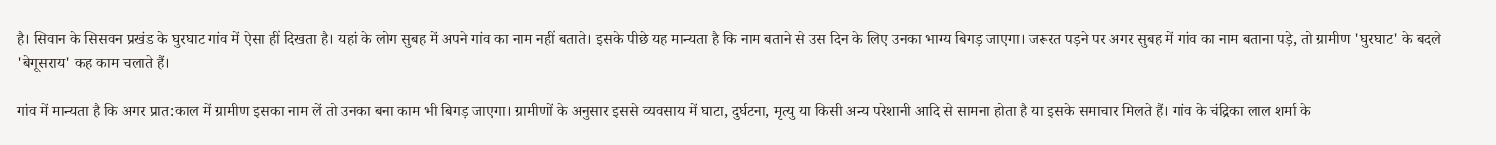है। सिवान के सिसवन प्रखंड के घुरघाट गांव में ऐसा हीं दिखता है। यहां के लोग सुबह में अपने गांव का नाम नहीं बताते। इसके पीछे यह मान्यता है कि नाम बताने से उस दिन के लिए उनका भाग्य बिगड़ जाएगा। जरूरत पड़ने पर अगर सुबह में गांव का नाम बताना पड़े, तो ग्रामीण 'घुरघाट' के बदले 'बेगूसराय' कह काम चलाते हैं।

गांव में मान्यता है कि अगर प्रात:काल में ग्रामीण इसका नाम लें तो उनका बना काम भी बिगड़ जाएगा। ग्रामीणों के अनुसार इससे व्यवसाय में घाटा, दुर्घटना, मृत्यु या किसी अन्य परेशानी आदि से सामना होता है या इसके समाचार मिलते हैं। गांव के चंद्रिका लाल शर्मा के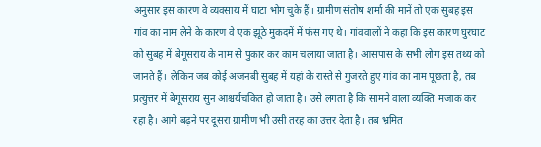अनुसार इस कारण वे व्यवसाय में घाटा भोग चुके हैं। ग्रामीण संतोष शर्मा की मानें तो एक सुबह इस गांव का नाम लेने के कारण वे एक झूठे मुकदमें में फंस गए थे। गांववालों ने कहा कि इस कारण घुरघाट को सुबह में बेगूसराय के नाम से पुकार कर काम चलाया जाता है। आसपास के सभी लोग इस तथ्य को जानते हैं। लेकिन जब कोई अजनबी सुबह में यहां के रास्ते से गुजरते हुए गांव का नाम पूछता है, तब प्रत्युत्तर में बेगूसराय सुन आश्चर्यचकित हो जाता है। उसे लगता है कि सामने वाला व्यक्ति मजाक कर रहा है। आगे बढ़ने पर दूसरा ग्रामीण भी उसी तरह का उत्तर देता है। तब भ्रमित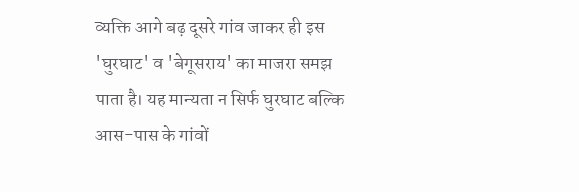व्यक्ति आगे बढ़ दूसरे गांव जाकर ही इस 'घुरघाट' व 'बेगूसराय' का माजरा समझ पाता है। यह मान्यता न सिर्फ घुरघाट बल्कि आस-पास के गांवों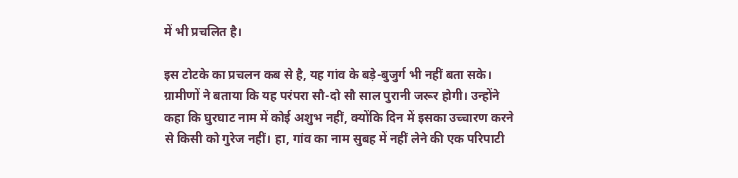में भी प्रचलित है।

इस टोटके का प्रचलन कब से है, यह गांव के बड़े-बुजुर्ग भी नहीं बता सके। ग्रामीणों ने बताया कि यह परंपरा सौ-दो सौ साल पुरानी जरूर होगी। उन्होंने कहा कि घुरघाट नाम में कोई अशुभ नहीं, क्योंकि दिन में इसका उच्चारण करने से किसी को गुरेज नहीं। हा, गांव का नाम सुबह में नहीं लेने की एक परिपाटी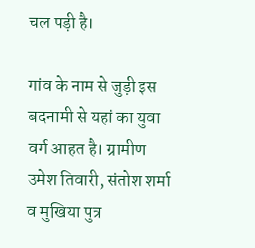चल पड़ी है।

गांव के नाम से जुड़ी इस बदनामी से यहां का युवा वर्ग आहत है। ग्रामीण उमेश तिवारी, संतोश शर्मा व मुखिया पुत्र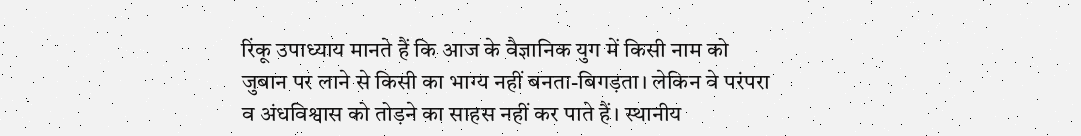रिंकू उपाध्याय मानते हैं कि आज के वैज्ञानिक युग में किसी नाम को जुबान पर लाने से किसी का भाग्य नहीं बनता-बिगड़ता। लेकिन वे परंपरा व अंधविश्वास को तोड़ने का साहस नहीं कर पाते हैं। स्थानीय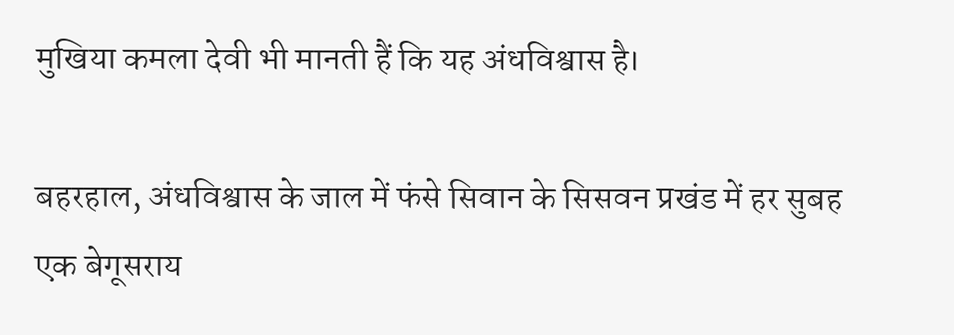मुखिया कमला देवी भी मानती हैं कि यह अंधविश्वास है।

बहरहाल, अंधविश्वास के जाल में फंसे सिवान के सिसवन प्रखंड में हर सुबह एक बेगूसराय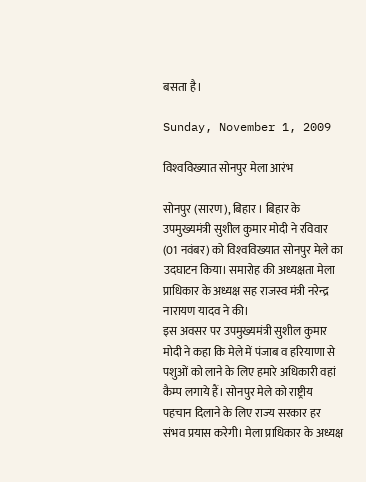बसता है।

Sunday, November 1, 2009

विश्‍वविख्‍यात सोनपुर मेला आरंभ

सोनपुर (सारण), बिहार । बिहार के उपमुख्यमंत्री सुशील कुमार मोदी ने रविवार (01 नवंबर) को विश्‍वविख्‍यात सोनपुर मेले का उदघाटन किया। समारोह की अध्यक्षता मेला प्राधिकार के अध्यक्ष सह राजस्व मंत्री नरेन्द्र नारायण यादव ने की।
इस अवसर पर उपमुख्यमंत्री सुशील कुमार मोदी ने कहा कि मेले में पंजाब व हरियाणा से पशुओं को लाने के लिए हमारे अधिकारी वहां कैम्प लगाये हैं। सोनपुर मेले को राष्ट्रीय पहचान दिलाने के लिए राज्‍य सरकार हर संभव प्रयास करेगी। मेला प्राधिकार के अध्यक्ष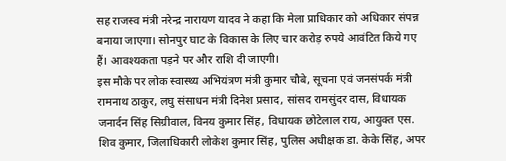सह राजस्व मंत्री नरेन्द्र नारायण यादव ने कहा कि मेला प्राधिकार को अधिकार संपन्न बनाया जाएगा। सोनपुर घाट के विकास के लिए चार करोड़ रुपये आवंटित किये गए हैं। आवश्यकता पड़ने पर और राशि दी जाएगी।
इस मौके पर लोक स्वास्थ्य अभियंत्रण मंत्री कुमार चौबे, सूचना एवं जनसंपर्क मंत्री रामनाथ ठाकुर, लघु संसाधन मंत्री दिनेश प्रसाद, सांसद रामसुंदर दास, विधायक जनार्दन सिंह सिग्रीवाल, विनय कुमार सिंह, विधायक छोटेलाल राय, आयुक्त एस. शिव कुमार, जिलाधिकारी लोकेश कुमार सिंह, पुलिस अधीक्षक डा. केके सिंह, अपर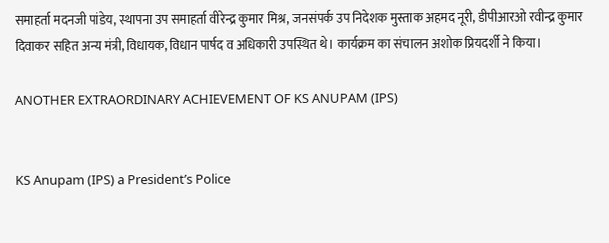समाहर्ता मदनजी पांडेय, स्थापना उप समाहर्ता वीरेन्द्र कुमार मिश्र, जनसंपर्क उप निदेशक मुस्ताक अहमद नूरी, डीपीआरओ रवीन्द्र कुमार दिवाकर सहित अन्य मंत्री, विधायक, विधान पार्षद व अधिकारी उपस्थित थे। कार्यक्रम का संचालन अशोक प्रियदर्शी ने किया।

ANOTHER EXTRAORDINARY ACHIEVEMENT OF KS ANUPAM (IPS)


KS Anupam (IPS) a President’s Police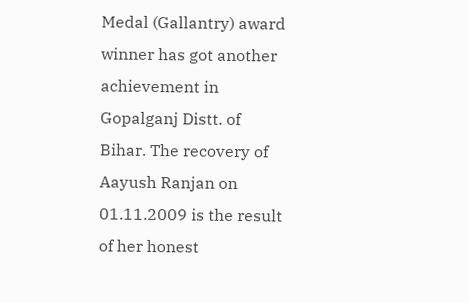Medal (Gallantry) award winner has got another achievement in Gopalganj Distt. of Bihar. The recovery of Aayush Ranjan on 01.11.2009 is the result of her honest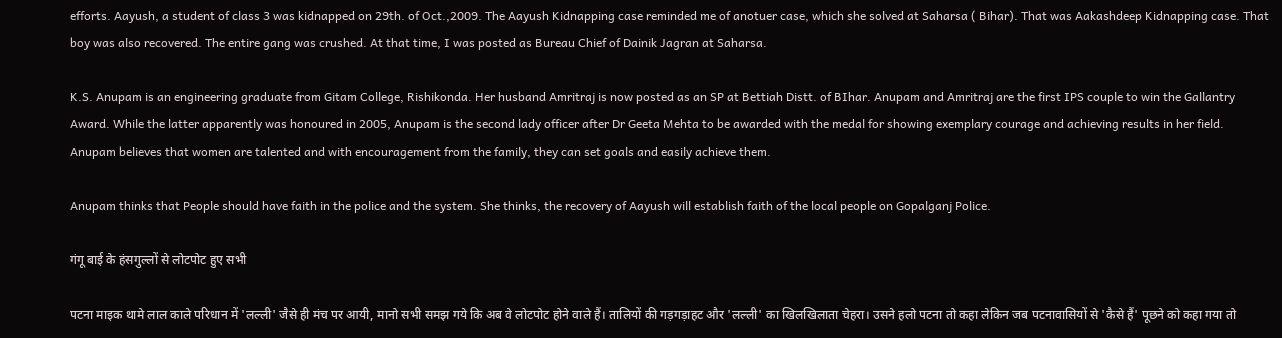efforts. Aayush, a student of class 3 was kidnapped on 29th. of Oct.,2009. The Aayush Kidnapping case reminded me of anotuer case, which she solved at Saharsa ( Bihar). That was Aakashdeep Kidnapping case. That boy was also recovered. The entire gang was crushed. At that time, I was posted as Bureau Chief of Dainik Jagran at Saharsa.

K.S. Anupam is an engineering graduate from Gitam College, Rishikonda. Her husband Amritraj is now posted as an SP at Bettiah Distt. of BIhar. Anupam and Amritraj are the first IPS couple to win the Gallantry Award. While the latter apparently was honoured in 2005, Anupam is the second lady officer after Dr Geeta Mehta to be awarded with the medal for showing exemplary courage and achieving results in her field. Anupam believes that women are talented and with encouragement from the family, they can set goals and easily achieve them.

Anupam thinks that People should have faith in the police and the system. She thinks, the recovery of Aayush will establish faith of the local people on Gopalganj Police.

गंगू बाई के हंसगुल्लों से लोटपोट हुए सभी

पटना माइक थामे लाल काले परिधान में 'लल्ली' जैसे ही मंच पर आयी, मानो सभी समझ गये कि अब वे लोटपोट होने वाले हैं। तालियों की गड़गड़ाहट और 'लल्ली' का खिलखिलाता चेहरा। उसने हलो पटना तो कहा लेकिन जब पटनावासियों से 'कैसे हैं' पूछने को कहा गया तो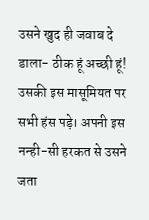उसने खुद ही जवाब दे डाला- ठीक हूं अच्छी हूं! उसकी इस मासूमियत पर सभी हंस पड़े। अपनी इस नन्ही-सी हरकत से उसने जता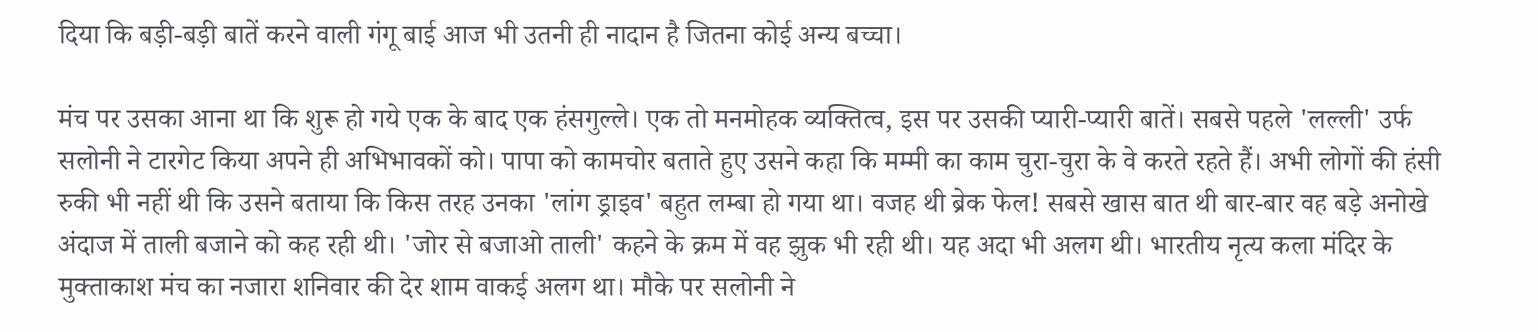दिया कि बड़ी-बड़ी बातें करने वाली गंगू बाई आज भी उतनी ही नादान है जितना कोई अन्य बच्चा।

मंच पर उसका आना था कि शुरू हो गये एक के बाद एक हंसगुल्ले। एक तो मनमोहक व्यक्तित्व, इस पर उसकी प्यारी-प्यारी बातें। सबसे पहले 'लल्ली' उर्फ सलोनी ने टारगेट किया अपने ही अभिभावकों को। पापा को कामचोर बताते हुए उसने कहा कि मम्मी का काम चुरा-चुरा के वे करते रहते हैं। अभी लोगों की हंसी रुकी भी नहीं थी कि उसने बताया कि किस तरह उनका 'लांग ड्राइव' बहुत लम्बा हो गया था। वजह थी ब्रेक फेल! सबसे खास बात थी बार-बार वह बड़े अनोखे अंदाज में ताली बजाने को कह रही थी। 'जोर से बजाओ ताली' कहने के क्रम में वह झुक भी रही थी। यह अदा भी अलग थी। भारतीय नृत्य कला मंदिर के मुक्ताकाश मंच का नजारा शनिवार की देर शाम वाकई अलग था। मौके पर सलोनी ने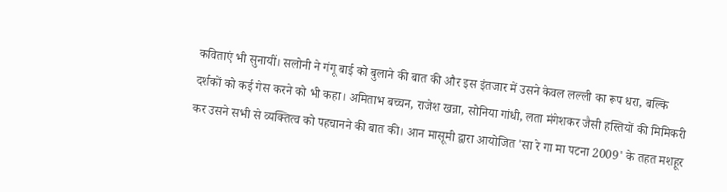कविताएं भी सुनायीं। सलोनी ने गंगू बाई को बुलाने की बात की और इस इंतजार में उसने केवल लल्ली का रूप धरा, बल्कि दर्शकों को कई गेस करने को भी कहा। अमिताभ बच्चन, राजेश खन्ना, सोनिया गांधी, लता मंगेशकर जैसी हस्तियों की मिमिकरी कर उसने सभी से व्यक्तित्व को पहचानने की बात की। आन मासूमी द्वारा आयोजित 'सा रे गा मा पटना 2009' के तहत मशहूर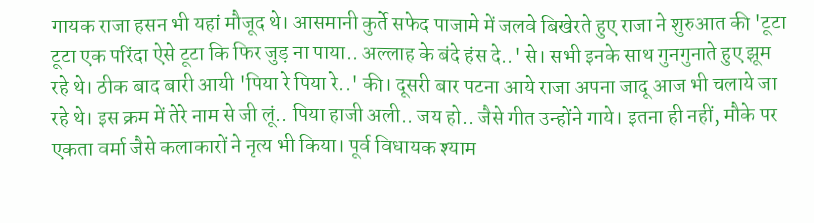गायक राजा हसन भी यहां मौजूद थे। आसमानी कुर्ते सफेद पाजामे में जलवे बिखेरते हुए राजा ने शुरुआत की 'टूटा टूटा एक परिंदा ऐसे टूटा कि फिर जुड़ ना पाया.. अल्लाह के बंदे हंस दे..' से। सभी इनके साथ गुनगुनाते हुए झूम रहे थे। ठीक बाद बारी आयी 'पिया रे पिया रे..' की। दूसरी बार पटना आये राजा अपना जादू आज भी चलाये जा रहे थे। इस क्रम में तेरे नाम से जी लूं.. पिया हाजी अली.. जय हो.. जैसे गीत उन्होंने गाये। इतना ही नहीं, मौके पर एकता वर्मा जैसे कलाकारों ने नृत्य भी किया। पूर्व विधायक श्याम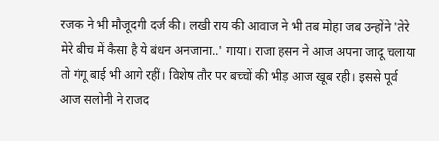रजक ने भी मौजूदगी दर्ज की। लखी राय की आवाज ने भी तब मोहा जब उन्होंने 'तेरे मेरे बीच में कैसा है ये बंधन अनजाना..' गाया। राजा हसन ने आज अपना जादू चलाया तो गंगू बाई भी आगे रहीं। विशेष तौर पर बच्चों की भीड़ आज खूब रही। इससे पूर्व आज सलोनी ने राजद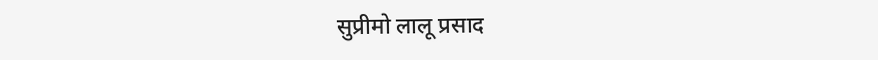सुप्रीमो लालू प्रसाद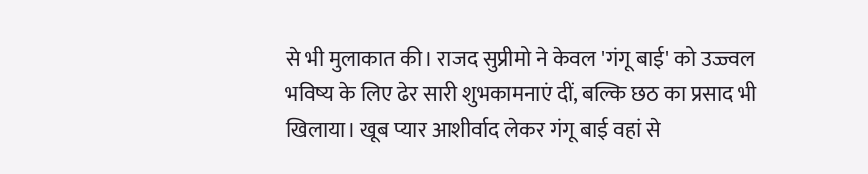से भी मुलाकात की। राजद सुप्रीमो ने केवल 'गंगू बाई' को उज्ज्वल भविष्य के लिए ढेर सारी शुभकामनाएं दीं, बल्कि छठ का प्रसाद भी खिलाया। खूब प्यार आशीर्वाद लेकर गंगू बाई वहां से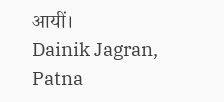आयीं।
Dainik Jagran, Patna